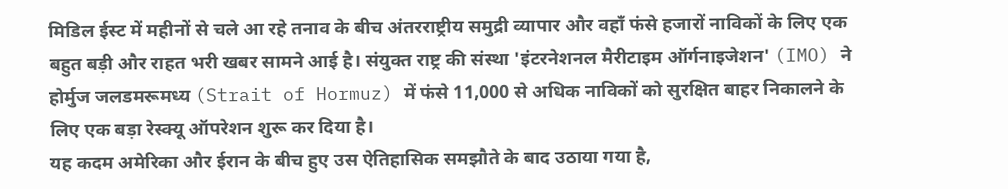मिडिल ईस्ट में महीनों से चले आ रहे तनाव के बीच अंतरराष्ट्रीय समुद्री व्यापार और वहाँ फंसे हजारों नाविकों के लिए एक बहुत बड़ी और राहत भरी खबर सामने आई है। संयुक्त राष्ट्र की संस्था 'इंटरनेशनल मैरीटाइम ऑर्गनाइजेशन' (IMO) ने होर्मुज जलडमरूमध्य (Strait of Hormuz) में फंसे 11,000 से अधिक नाविकों को सुरक्षित बाहर निकालने के लिए एक बड़ा रेस्क्यू ऑपरेशन शुरू कर दिया है।
यह कदम अमेरिका और ईरान के बीच हुए उस ऐतिहासिक समझौते के बाद उठाया गया है,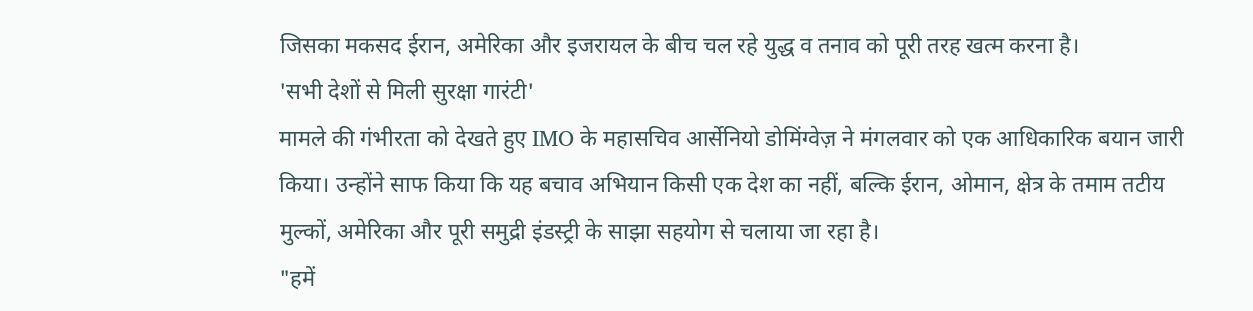जिसका मकसद ईरान, अमेरिका और इजरायल के बीच चल रहे युद्ध व तनाव को पूरी तरह खत्म करना है।
'सभी देशों से मिली सुरक्षा गारंटी'
मामले की गंभीरता को देखते हुए IMO के महासचिव आर्सेनियो डोमिंग्वेज़ ने मंगलवार को एक आधिकारिक बयान जारी किया। उन्होंने साफ किया कि यह बचाव अभियान किसी एक देश का नहीं, बल्कि ईरान, ओमान, क्षेत्र के तमाम तटीय मुल्कों, अमेरिका और पूरी समुद्री इंडस्ट्री के साझा सहयोग से चलाया जा रहा है।
"हमें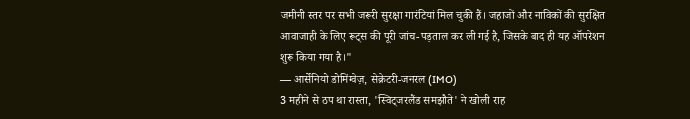जमीनी स्तर पर सभी जरूरी सुरक्षा गारंटियां मिल चुकी हैं। जहाजों और नाविकों की सुरक्षित आवाजाही के लिए रूट्स की पूरी जांच-पड़ताल कर ली गई है, जिसके बाद ही यह ऑपरेशन शुरू किया गया है।"
— आर्सेनियो डोमिंग्वेज़, सेक्रेटरी-जनरल (IMO)
3 महीने से ठप था रास्ता, 'स्विट्जरलैंड समझौते' ने खोली राह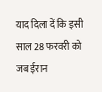याद दिला दें कि इसी साल 28 फरवरी को जब ईरान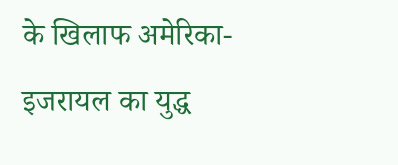के खिलाफ अमेरिका-इजरायल का युद्ध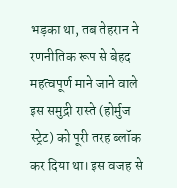भड़का था, तब तेहरान ने रणनीतिक रूप से बेहद महत्वपूर्ण माने जाने वाले इस समुद्री रास्ते (होर्मुज स्ट्रेट) को पूरी तरह ब्लॉक कर दिया था। इस वजह से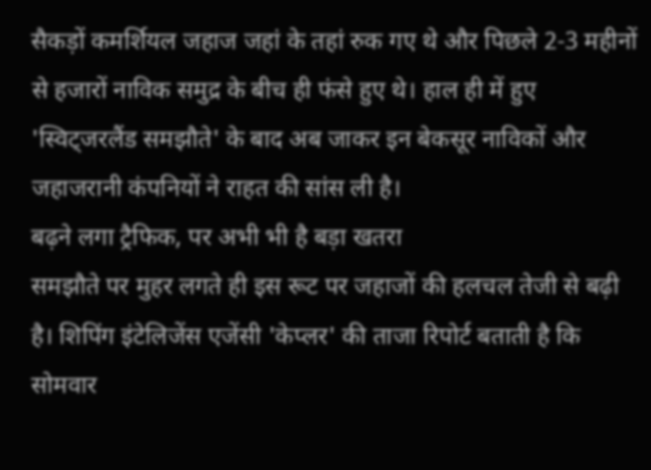सैकड़ों कमर्शियल जहाज जहां के तहां रुक गए थे और पिछले 2-3 महीनों से हजारों नाविक समुद्र के बीच ही फंसे हुए थे। हाल ही में हुए 'स्विट्जरलैंड समझौते' के बाद अब जाकर इन बेकसूर नाविकों और जहाजरानी कंपनियों ने राहत की सांस ली है।
बढ़ने लगा ट्रैफिक, पर अभी भी है बड़ा खतरा
समझौते पर मुहर लगते ही इस रूट पर जहाजों की हलचल तेजी से बढ़ी है। शिपिंग इंटेलिजेंस एजेंसी 'केप्लर' की ताजा रिपोर्ट बताती है कि सोमवार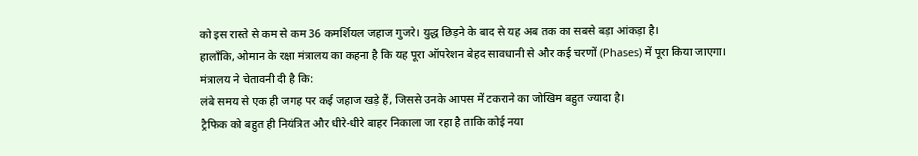को इस रास्ते से कम से कम 36 कमर्शियल जहाज गुजरे। युद्ध छिड़ने के बाद से यह अब तक का सबसे बड़ा आंकड़ा है।
हालाँकि, ओमान के रक्षा मंत्रालय का कहना है कि यह पूरा ऑपरेशन बेहद सावधानी से और कई चरणों (Phases) में पूरा किया जाएगा। मंत्रालय ने चेतावनी दी है कि:
लंबे समय से एक ही जगह पर कई जहाज खड़े हैं, जिससे उनके आपस में टकराने का जोखिम बहुत ज्यादा है।
ट्रैफिक को बहुत ही नियंत्रित और धीरे-धीरे बाहर निकाला जा रहा है ताकि कोई नया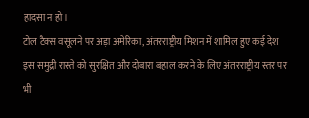हादसा न हो।
टोल टैक्स वसूलने पर अड़ा अमेरिका, अंतरराष्ट्रीय मिशन में शामिल हुए कई देश
इस समुद्री रास्ते को सुरक्षित और दोबारा बहाल करने के लिए अंतरराष्ट्रीय स्तर पर भी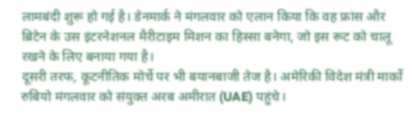लामबंदी शुरू हो गई है। डेनमार्क ने मंगलवार को एलान किया कि वह फ्रांस और ब्रिटेन के उस इंटरनेशनल मैरीटाइम मिशन का हिस्सा बनेगा, जो इस रूट को चालू रखने के लिए बनाया गया है।
दूसरी तरफ, कूटनीतिक मोर्चे पर भी बयानबाजी तेज है। अमेरिकी विदेश मंत्री मार्को रुबियो मंगलवार को संयुक्त अरब अमीरात (UAE) पहुंचे।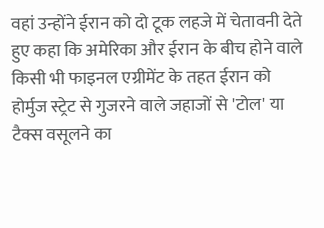वहां उन्होंने ईरान को दो टूक लहजे में चेतावनी देते हुए कहा कि अमेरिका और ईरान के बीच होने वाले किसी भी फाइनल एग्रीमेंट के तहत ईरान को होर्मुज स्ट्रेट से गुजरने वाले जहाजों से 'टोल' या टैक्स वसूलने का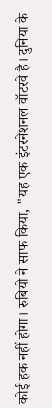कोई हक नहीं होगा। रुबियो ने साफ किया, "यह एक इंटरनेशनल वॉटरवे है। दुनिया के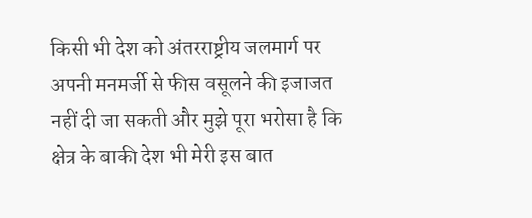किसी भी देश को अंतरराष्ट्रीय जलमार्ग पर अपनी मनमर्जी से फीस वसूलने की इजाजत नहीं दी जा सकती और मुझे पूरा भरोसा है कि क्षेत्र के बाकी देश भी मेरी इस बात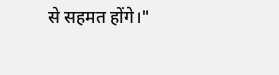से सहमत होंगे।"